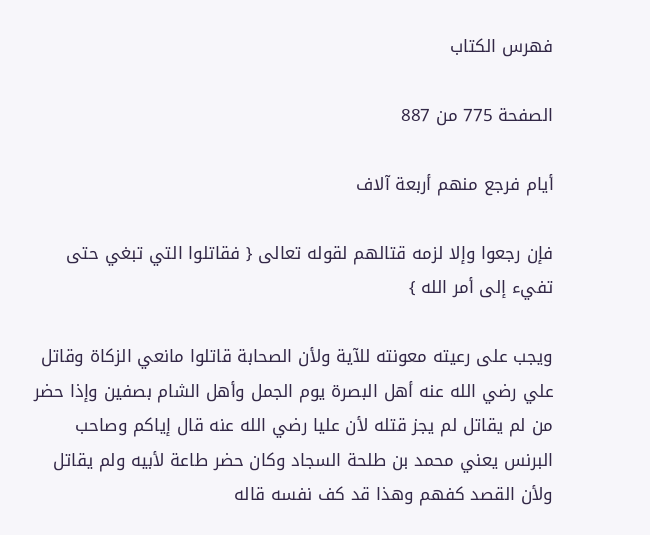فهرس الكتاب

الصفحة 775 من 887

أيام فرجع منهم أربعة آلاف

فإن رجعوا وإلا لزمه قتالهم لقوله تعالى { فقاتلوا التي تبغي حتى تفيء إلى أمر الله }

ويجب على رعيته معونته للآية ولأن الصحابة قاتلوا مانعي الزكاة وقاتل علي رضي الله عنه أهل البصرة يوم الجمل وأهل الشام بصفين وإذا حضر من لم يقاتل لم يجز قتله لأن عليا رضي الله عنه قال إياكم وصاحب البرنس يعني محمد بن طلحة السجاد وكان حضر طاعة لأبيه ولم يقاتل ولأن القصد كفهم وهذا قد كف نفسه قاله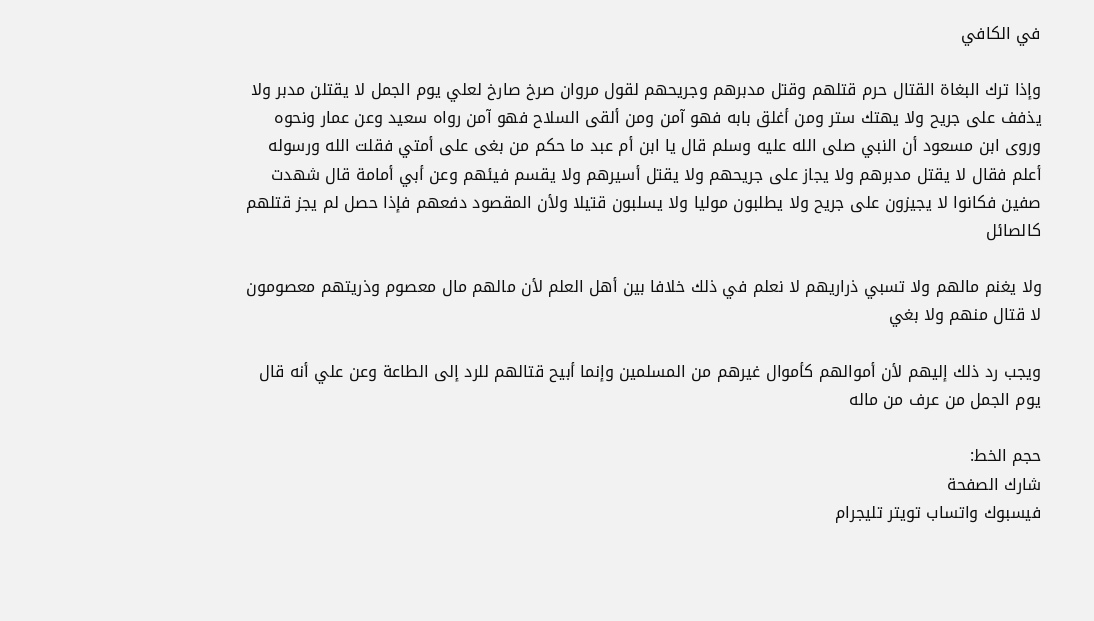في الكافي

وإذا ترك البغاة القتال حرم قتلهم وقتل مدبرهم وجريحهم لقول مروان صرخ صارخ لعلي يوم الجمل لا يقتلن مدبر ولا يذفف على جريح ولا يهتك ستر ومن أغلق بابه فهو آمن ومن ألقى السلاح فهو آمن رواه سعيد وعن عمار ونحوه وروى ابن مسعود أن النبي صلى الله عليه وسلم قال يا ابن أم عبد ما حكم من بغى على أمتي فقلت الله ورسوله أعلم فقال لا يقتل مدبرهم ولا يجاز على جريحهم ولا يقتل أسيرهم ولا يقسم فيئهم وعن أبي أمامة قال شهدت صفين فكانوا لا يجيزون على جريح ولا يطلبون موليا ولا يسلبون قتيلا ولأن المقصود دفعهم فإذا حصل لم يجز قتلهم كالصائل

ولا يغنم مالهم ولا تسبي ذراريهم لا نعلم في ذلك خلافا بين أهل العلم لأن مالهم مال معصوم وذريتهم معصومون لا قتال منهم ولا بغي

ويجب رد ذلك إليهم لأن أموالهم كأموال غيرهم من المسلمين وإنما أبيح قتالهم للرد إلى الطاعة وعن علي أنه قال يوم الجمل من عرف من ماله

حجم الخط:
شارك الصفحة
فيسبوك واتساب تويتر تليجرام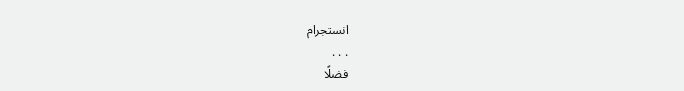انستجرام
. . .
فضلًا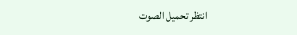انتظر تحميل الصوت